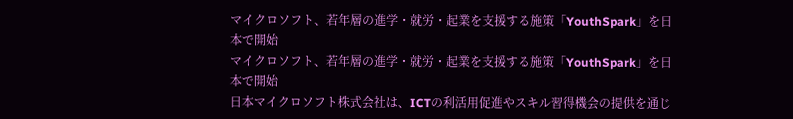マイクロソフト、若年層の進学・就労・起業を支援する施策「YouthSpark」を日本で開始
マイクロソフト、若年層の進学・就労・起業を支援する施策「YouthSpark」を日本で開始
日本マイクロソフト株式会社は、ICTの利活用促進やスキル習得機会の提供を通じ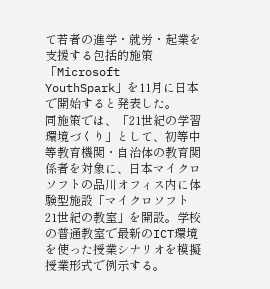て若者の進学・就労・起業を支援する包括的施策「Microsoft YouthSpark」を11月に日本で開始すると発表した。
同施策では、「21世紀の学習環境づくり」として、初等中等教育機関・自治体の教育関係者を対象に、日本マイクロソフトの品川オフィス内に体験型施設「マイクロソフト 21世紀の教室」を開設。学校の普通教室で最新のICT環境を使った授業シナリオを模擬授業形式で例示する。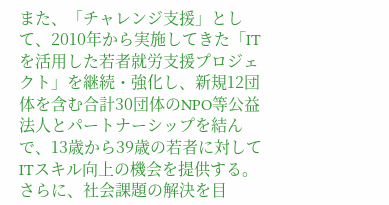また、「チャレンジ支援」として、2010年から実施してきた「ITを活用した若者就労支援プロジェクト」を継続・強化し、新規12団体を含む合計30団体のNPO等公益法人とパートナーシップを結んで、13歳から39歳の若者に対してITスキル向上の機会を提供する。さらに、社会課題の解決を目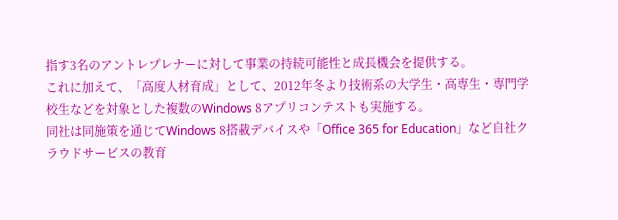指す3名のアントレプレナーに対して事業の持続可能性と成長機会を提供する。
これに加えて、「高度人材育成」として、2012年冬より技術系の大学生・高専生・専門学校生などを対象とした複数のWindows 8アプリコンテストも実施する。
同社は同施策を通じてWindows 8搭載デバイスや「Office 365 for Education」など自社クラウドサービスの教育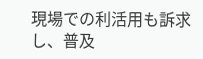現場での利活用も訴求し、普及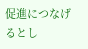促進につなげるとし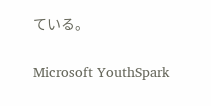ている。

Microsoft YouthSpark